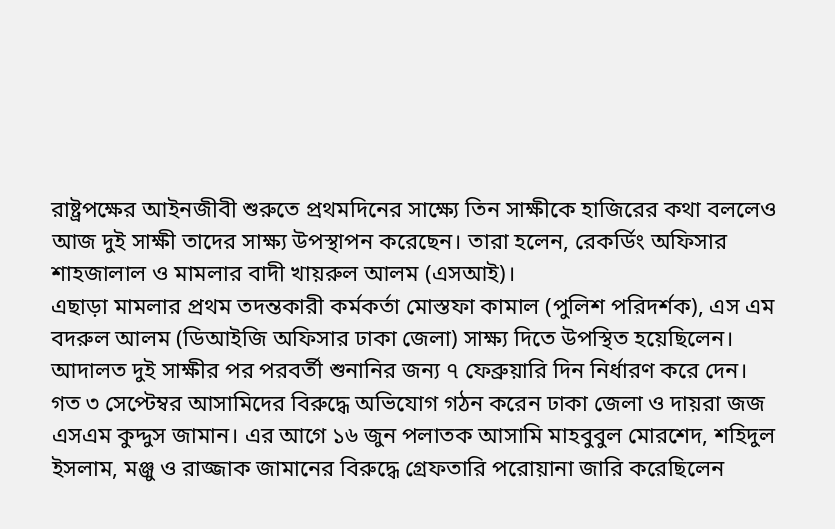রাষ্ট্রপক্ষের আইনজীবী শুরুতে প্রথমদিনের সাক্ষ্যে তিন সাক্ষীকে হাজিরের কথা বললেও আজ দুই সাক্ষী তাদের সাক্ষ্য উপস্থাপন করেছেন। তারা হলেন, রেকর্ডিং অফিসার শাহজালাল ও মামলার বাদী খায়রুল আলম (এসআই)।
এছাড়া মামলার প্রথম তদন্তকারী কর্মকর্তা মোস্তফা কামাল (পুলিশ পরিদর্শক), এস এম বদরুল আলম (ডিআইজি অফিসার ঢাকা জেলা) সাক্ষ্য দিতে উপস্থিত হয়েছিলেন। আদালত দুই সাক্ষীর পর পরবর্তী শুনানির জন্য ৭ ফেব্রুয়ারি দিন নির্ধারণ করে দেন।
গত ৩ সেপ্টেম্বর আসামিদের বিরুদ্ধে অভিযোগ গঠন করেন ঢাকা জেলা ও দায়রা জজ এসএম কুদ্দুস জামান। এর আগে ১৬ জুন পলাতক আসামি মাহবুবুল মোরশেদ, শহিদুল ইসলাম, মঞ্জু ও রাজ্জাক জামানের বিরুদ্ধে গ্রেফতারি পরোয়ানা জারি করেছিলেন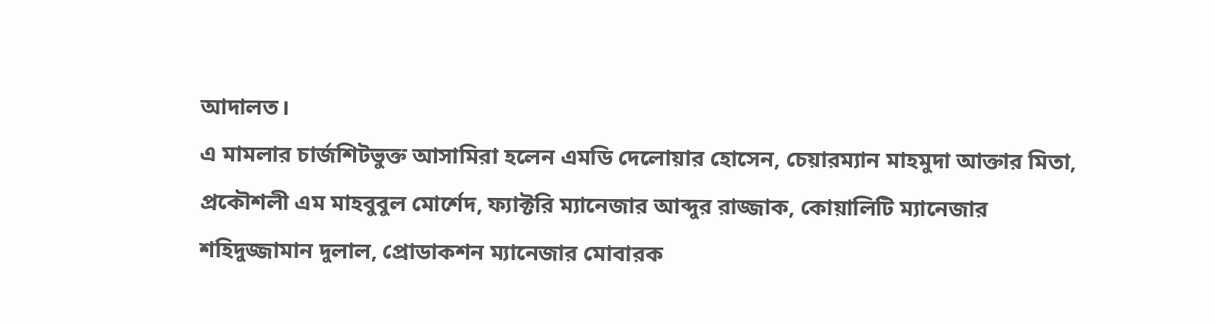আদালত।
এ মামলার চার্জশিটভুক্ত আসামিরা হলেন এমডি দেলোয়ার হোসেন, চেয়ারম্যান মাহমুদা আক্তার মিতা, প্রকৌশলী এম মাহবুবুল মোর্শেদ, ফ্যাক্টরি ম্যানেজার আব্দুর রাজ্জাক, কোয়ালিটি ম্যানেজার শহিদুজ্জামান দুলাল, প্রোডাকশন ম্যানেজার মোবারক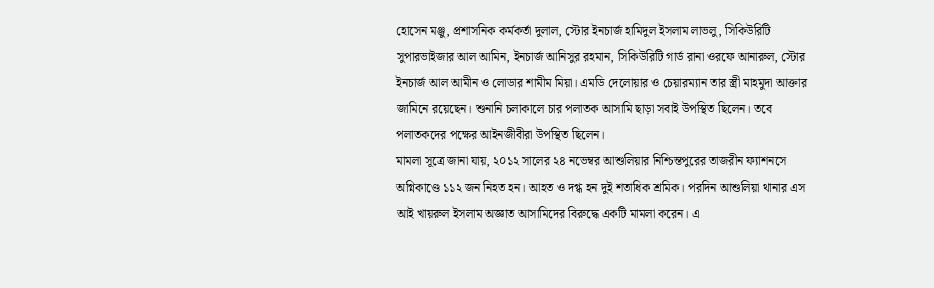হোসেন মঞ্জু, প্রশাসনিক কর্মকর্তা দুলাল, স্টোর ইনচার্জ হামিদুল ইসলাম লাভলু, সিকিউরিটি সুপারভাইজার আল আমিন, ইনচার্জ আনিসুর রহমান, সিকিউরিটি গার্ড রানা ওরফে আনারুল, স্টোর ইনচার্জ আল আমীন ও লোডার শামীম মিয়া। এমডি দেলোয়ার ও চেয়ারম্যান তার স্ত্রী মাহমুদা আক্তার জামিনে রয়েছেন। শুনানি চলাকালে চার পলাতক আসামি ছাড়া সবাই উপস্থিত ছিলেন। তবে পলাতকদের পক্ষের আইনজীবীরা উপস্থিত ছিলেন।
মামলা সূত্রে জানা যায়, ২০১২ সালের ২৪ নভেম্বর আশুলিয়ার নিশ্চিন্তপুরের তাজরীন ফ্যাশনসে অগ্নিকাণ্ডে ১১২ জন নিহত হন। আহত ও দগ্ধ হন দুই শতাধিক শ্রমিক। পরদিন আশুলিয়া থানার এস আই খায়রুল ইসলাম অজ্ঞাত আসামিদের বিরুদ্ধে একটি মামলা করেন। এ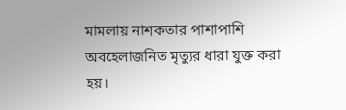মামলায় নাশকতার পাশাপাশি অবহেলাজনিত মৃত্যুর ধারা যুক্ত করা হয়।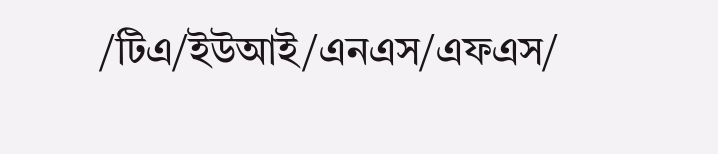/টিএ/ইউআই/এনএস/এফএস/